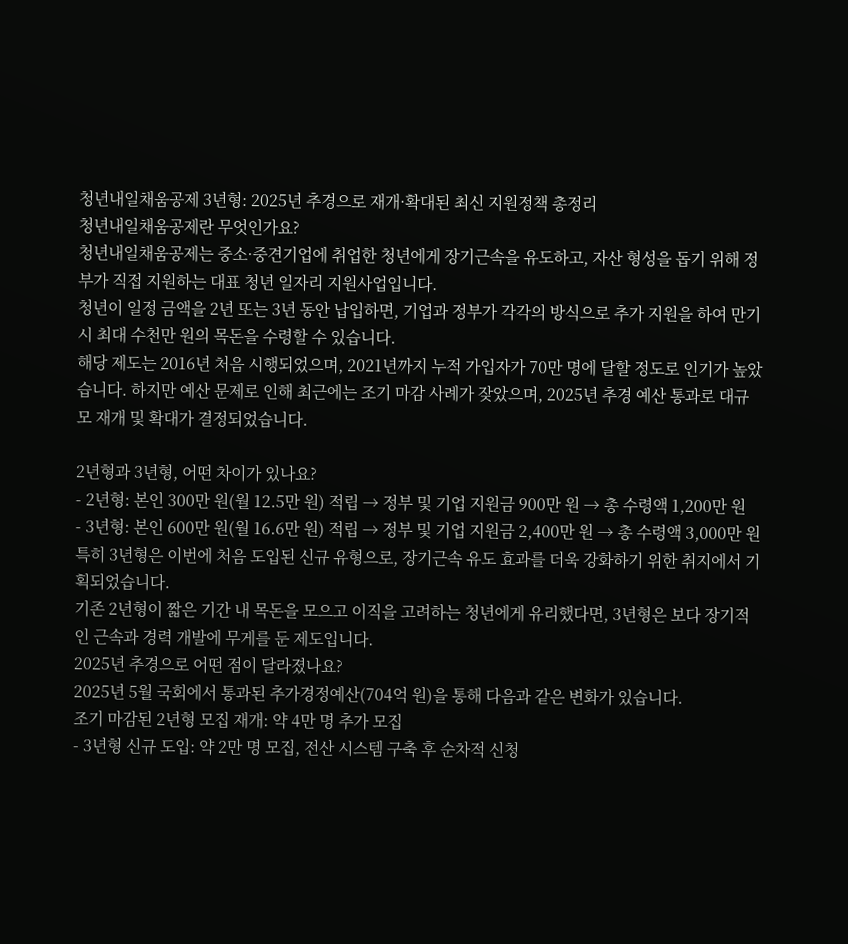청년내일채움공제 3년형: 2025년 추경으로 재개·확대된 최신 지원정책 총정리
청년내일채움공제란 무엇인가요?
청년내일채움공제는 중소·중견기업에 취업한 청년에게 장기근속을 유도하고, 자산 형성을 돕기 위해 정부가 직접 지원하는 대표 청년 일자리 지원사업입니다.
청년이 일정 금액을 2년 또는 3년 동안 납입하면, 기업과 정부가 각각의 방식으로 추가 지원을 하여 만기 시 최대 수천만 원의 목돈을 수령할 수 있습니다.
해당 제도는 2016년 처음 시행되었으며, 2021년까지 누적 가입자가 70만 명에 달할 정도로 인기가 높았습니다. 하지만 예산 문제로 인해 최근에는 조기 마감 사례가 잦았으며, 2025년 추경 예산 통과로 대규모 재개 및 확대가 결정되었습니다.

2년형과 3년형, 어떤 차이가 있나요?
- 2년형: 본인 300만 원(월 12.5만 원) 적립 → 정부 및 기업 지원금 900만 원 → 총 수령액 1,200만 원
- 3년형: 본인 600만 원(월 16.6만 원) 적립 → 정부 및 기업 지원금 2,400만 원 → 총 수령액 3,000만 원
특히 3년형은 이번에 처음 도입된 신규 유형으로, 장기근속 유도 효과를 더욱 강화하기 위한 취지에서 기획되었습니다.
기존 2년형이 짧은 기간 내 목돈을 모으고 이직을 고려하는 청년에게 유리했다면, 3년형은 보다 장기적인 근속과 경력 개발에 무게를 둔 제도입니다.
2025년 추경으로 어떤 점이 달라졌나요?
2025년 5월 국회에서 통과된 추가경정예산(704억 원)을 통해 다음과 같은 변화가 있습니다.
조기 마감된 2년형 모집 재개: 약 4만 명 추가 모집
- 3년형 신규 도입: 약 2만 명 모집, 전산 시스템 구축 후 순차적 신청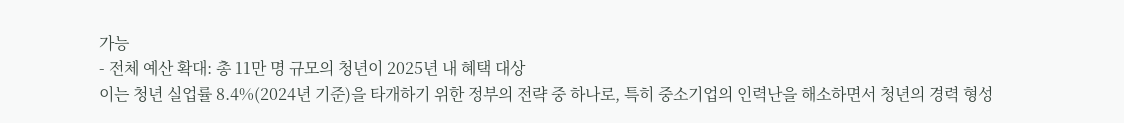가능
- 전체 예산 확대: 총 11만 명 규모의 청년이 2025년 내 혜택 대상
이는 청년 실업률 8.4%(2024년 기준)을 타개하기 위한 정부의 전략 중 하나로, 특히 중소기업의 인력난을 해소하면서 청년의 경력 형성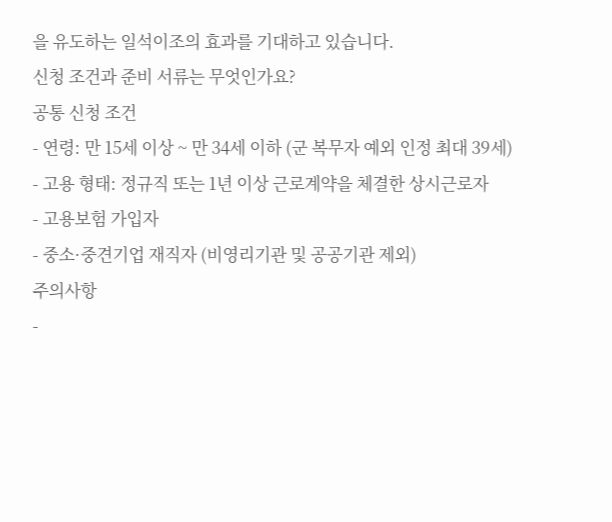을 유도하는 일석이조의 효과를 기대하고 있습니다.
신청 조건과 준비 서류는 무엇인가요?
공통 신청 조건
- 연령: 만 15세 이상 ~ 만 34세 이하 (군 복무자 예외 인정 최대 39세)
- 고용 형태: 정규직 또는 1년 이상 근로계약을 체결한 상시근로자
- 고용보험 가입자
- 중소·중견기업 재직자 (비영리기관 및 공공기관 제외)
주의사항
-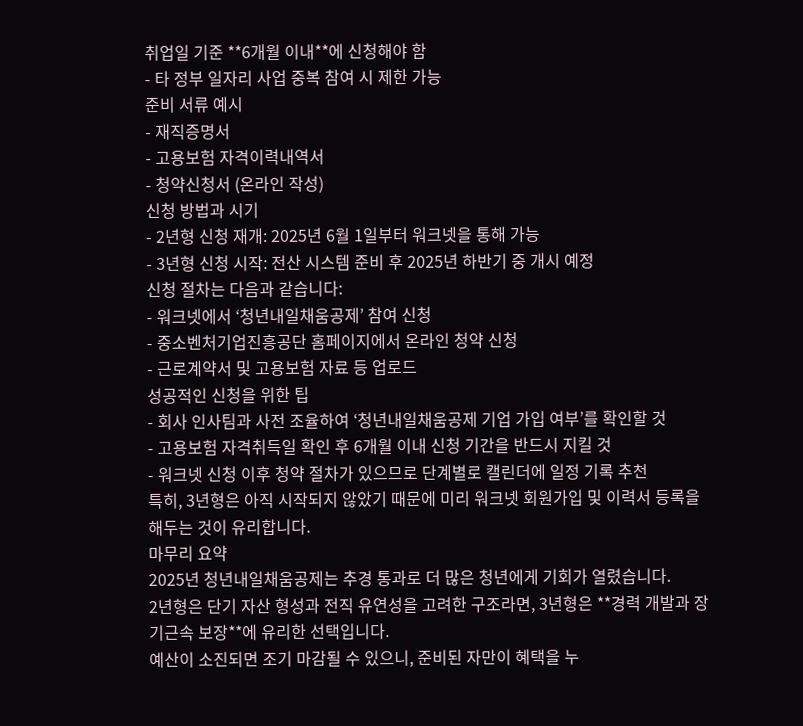취업일 기준 **6개월 이내**에 신청해야 함
- 타 정부 일자리 사업 중복 참여 시 제한 가능
준비 서류 예시
- 재직증명서
- 고용보험 자격이력내역서
- 청약신청서 (온라인 작성)
신청 방법과 시기
- 2년형 신청 재개: 2025년 6월 1일부터 워크넷을 통해 가능
- 3년형 신청 시작: 전산 시스템 준비 후 2025년 하반기 중 개시 예정
신청 절차는 다음과 같습니다:
- 워크넷에서 ‘청년내일채움공제’ 참여 신청
- 중소벤처기업진흥공단 홈페이지에서 온라인 청약 신청
- 근로계약서 및 고용보험 자료 등 업로드
성공적인 신청을 위한 팁
- 회사 인사팀과 사전 조율하여 ‘청년내일채움공제 기업 가입 여부’를 확인할 것
- 고용보험 자격취득일 확인 후 6개월 이내 신청 기간을 반드시 지킬 것
- 워크넷 신청 이후 청약 절차가 있으므로 단계별로 캘린더에 일정 기록 추천
특히, 3년형은 아직 시작되지 않았기 때문에 미리 워크넷 회원가입 및 이력서 등록을 해두는 것이 유리합니다.
마무리 요약
2025년 청년내일채움공제는 추경 통과로 더 많은 청년에게 기회가 열렸습니다.
2년형은 단기 자산 형성과 전직 유연성을 고려한 구조라면, 3년형은 **경력 개발과 장기근속 보장**에 유리한 선택입니다.
예산이 소진되면 조기 마감될 수 있으니, 준비된 자만이 혜택을 누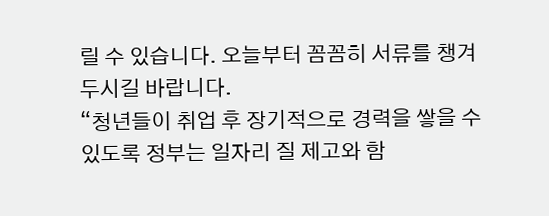릴 수 있습니다. 오늘부터 꼼꼼히 서류를 챙겨두시길 바랍니다.
“청년들이 취업 후 장기적으로 경력을 쌓을 수 있도록 정부는 일자리 질 제고와 함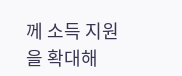께 소득 지원을 확대해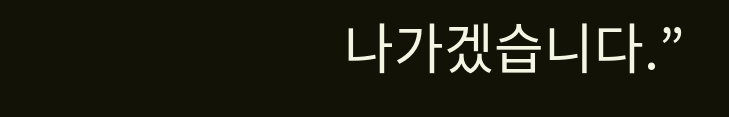나가겠습니다.”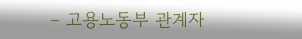– 고용노동부 관계자